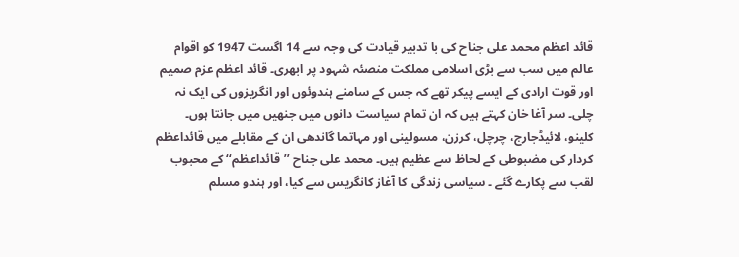قائد اعظم محمد علی جناح کی با تدبیر قیادت کی وجہ سے 14 اگست 1947 کو اقوام عالم میں سب سے بڑی اسلامی مملکت منصئہ شہود پر ابھری۔ قائد اعظم عزم صمیم اور قوت ارادی کے ایسے پیکر تھے کہ جس کے سامنے ہندوئوں اور انگریزوں کی ایک نہ چلی۔ سر آغا خان کہتے ہیں کہ ان تمام سیاست دانوں میں جنھیں میں جانتا ہوں۔ کلینو، لائیڈجارج، چرچل، کرزن، مسولینی اور مہاتما گاندھی ان کے مقابلے میں قائداعظم کردار کی مضبوطی کے لحاظ سے عظیم ہیں۔ محمد علی جناح ’’قائداعظم‘‘ کے محبوب لقب سے پکارے گئے ۔ سیاسی زندگی کا آغاز کانگریس سے کیا، اور ہندو مسلم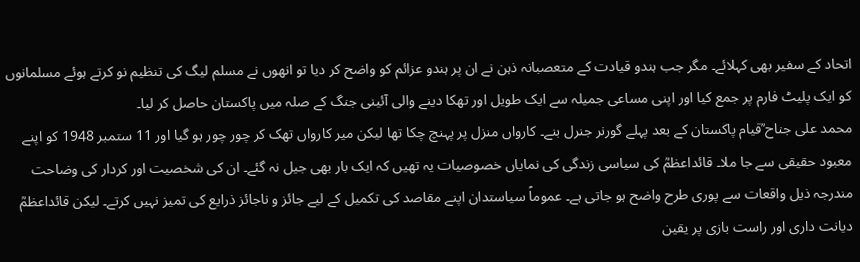اتحاد کے سفیر بھی کہلائے۔ مگر جب ہندو قیادت کے متعصبانہ ذہن نے ان پر ہندو عزائم کو واضح کر دیا تو انھوں نے مسلم لیگ کی تنظیم نو کرتے ہوئے مسلمانوں کو ایک پلیٹ فارم پر جمع کیا اور اپنی مساعی جمیلہ سے ایک طویل اور تھکا دینے والی آئینی جنگ کے صلہ میں پاکستان حاصل کر لیا۔
محمد علی جناح ؒقیام پاکستان کے بعد پہلے گورنر جنرل بنے۔ کارواں منزل پر پہنچ چکا تھا لیکن میر کارواں تھک کر چور چور ہو گیا اور 11 ستمبر 1948 کو اپنے معبود حقیقی سے جا ملا۔ قائداعظمؒ کی سیاسی زندگی کی نمایاں خصوصیات یہ تھیں کہ ایک بار بھی جیل نہ گئے۔ ان کی شخصیت اور کردار کی وضاحت مندرجہ ذیل واقعات سے پوری طرح واضح ہو جاتی ہے۔ عموماً سیاستدان اپنے مقاصد کی تکمیل کے لیے جائز و ناجائز ذرایع کی تمیز نہیں کرتے۔ لیکن قائداعظمؒ دیانت داری اور راست بازی پر یقین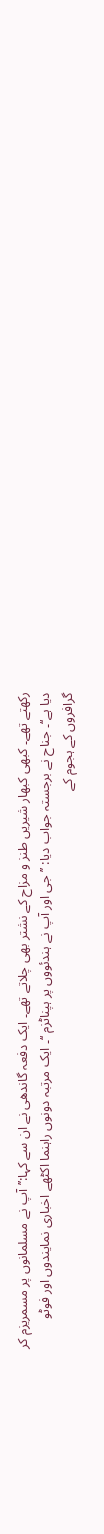رکھتے تھے۔ کبھی کبھار شیریں طنز و مزاح کے نشتر بھی چلاتے تھے۔ ایک دفعہ گاندھی نے ان سے کہا:’’آپ نے مسلمانوں پر مسمریزم کر دیا ہے‘‘۔ جناح نے برجستہ جواب دیا: ’’ جی اور آپ نے ہندئووں پر ہپناٹزم ‘‘۔ ایک مرتبہ دونوں راہنما اکٹھے اخباری نمایندوں اور فوٹو گرافروں کے ہجوم کے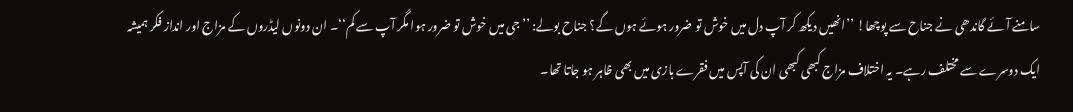سامنے آئے گاندھی نے جناح سے پوچھا! ’’انھیں دیکھ کر آپ دل میں خوش تو ضرور ہوئے ہوں گے؟ جناح بولے: ’’جی میں خوش تو ضرور ہوا مگر آپ سے کم‘‘۔ ان دونوں لیڈروں کے مزاج اور انداز فکر ہمیشہ ایک دوسرے سے مختلف رہے۔ یہ اختلاف مزاج کبھی کبھی ان کی آپس میں فقرے بازی میں بھی ظاہر ہو جاتا تھا۔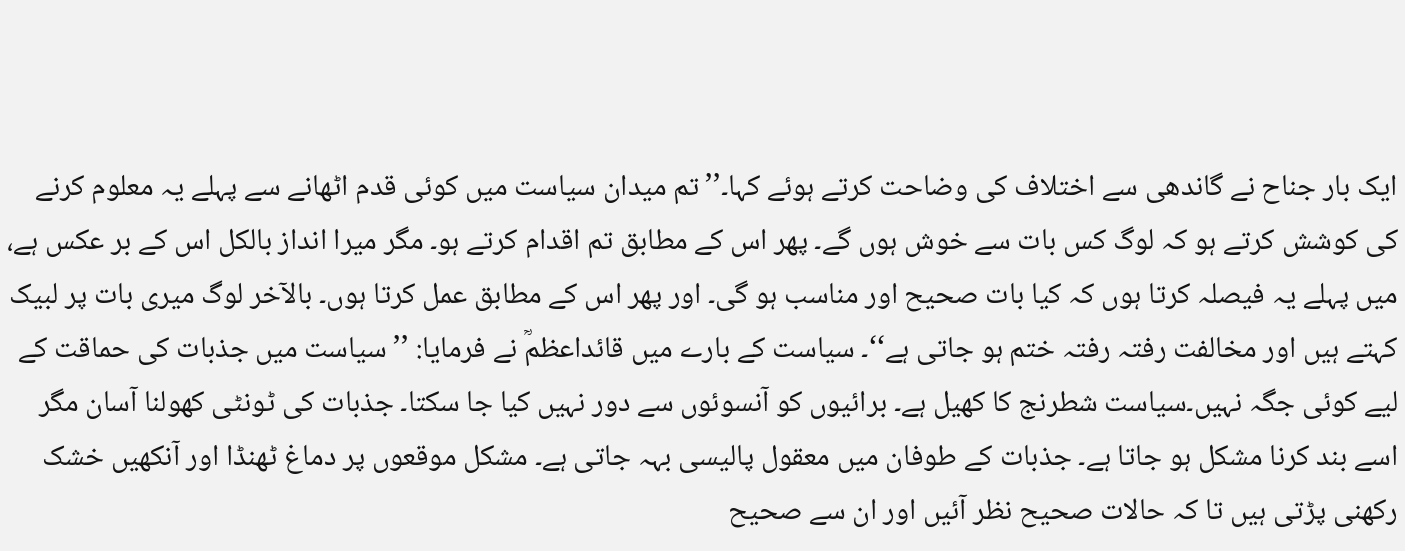ایک بار جناح نے گاندھی سے اختلاف کی وضاحت کرتے ہوئے کہا۔’’تم میدان سیاست میں کوئی قدم اٹھانے سے پہلے یہ معلوم کرنے کی کوشش کرتے ہو کہ لوگ کس بات سے خوش ہوں گے۔ پھر اس کے مطابق تم اقدام کرتے ہو۔ مگر میرا انداز بالکل اس کے بر عکس ہے، میں پہلے یہ فیصلہ کرتا ہوں کہ کیا بات صحیح اور مناسب ہو گی۔ اور پھر اس کے مطابق عمل کرتا ہوں۔ بالآخر لوگ میری بات پر لبیک کہتے ہیں اور مخالفت رفتہ رفتہ ختم ہو جاتی ہے‘‘۔ سیاست کے بارے میں قائداعظمؒ نے فرمایا: ’’سیاست میں جذبات کی حماقت کے لیے کوئی جگہ نہیں۔سیاست شطرنج کا کھیل ہے۔ برائیوں کو آنسوئوں سے دور نہیں کیا جا سکتا۔ جذبات کی ٹونٹی کھولنا آسان مگر اسے بند کرنا مشکل ہو جاتا ہے۔ جذبات کے طوفان میں معقول پالیسی بہہ جاتی ہے۔ مشکل موقعوں پر دماغ ٹھنڈا اور آنکھیں خشک رکھنی پڑتی ہیں تا کہ حالات صحیح نظر آئیں اور ان سے صحیح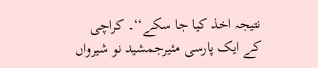نتیجہ اخذ کیا جا سکے‘‘۔ کراچی کے ایک پارسی مئیرجمشید نو شیرواں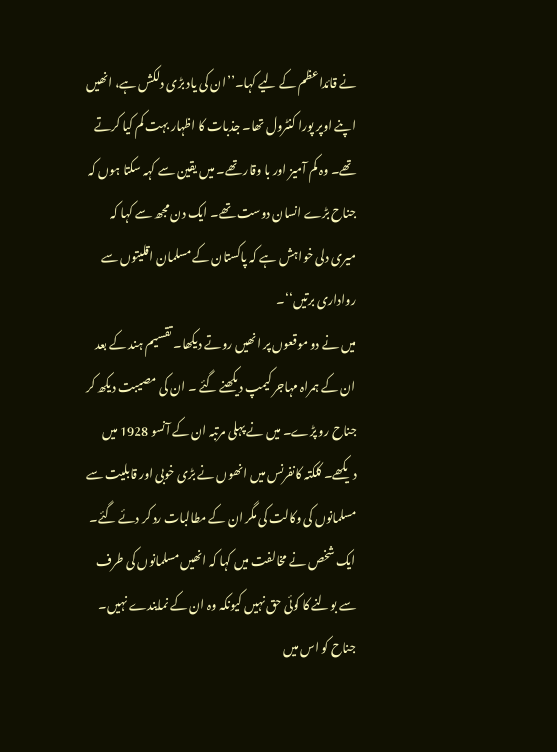نے قائداعظم کے لیے کہا۔’’ان کی یاد بڑی دلکش ہے، انھیں اپنے اوپر پورا کنٹرول تھا۔ جذبات کا اظہار بہت کم کیا کرتے تھے۔ وہ کم آمیز اور با وقار تھے۔ میں یقین سے کہہ سکتا ہوں کہ جناح بڑے انسان دوست تھے۔ ایک دن مجھ سے کہا کہ میری دلی خواہش ہے کہ پاکستان کے مسلمان اقلیتوں سے رواداری برتیں‘‘۔
میں نے دو موقعوں پر انھیں روتے دیکھا۔ تقسیم ہند کے بعد ان کے ہمراہ مہاجر کیمپ دیکھنے گئے ۔ ان کی مصیبت دیکھ کر جناح رو پڑے۔ میں نے پہلی مرتبہ ان کے آنسو 1928 میں دیکھے۔ کلکتہ کانفرنس میں انھوں نے بڑی خوبی اور قابلیت سے مسلمانوں کی وکالت کی مگر ان کے مطالبات رد کر دئے گئے۔ ایک شخص نے مخالفت میں کہا کہ انھیں مسلمانوں کی طرف سے بولنے کا کوئی حق نہیں کیونکہ وہ ان کے نمایندے نہیں۔ جناح کو اس میں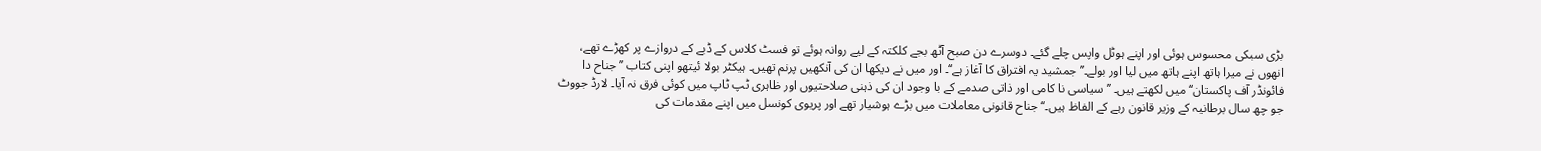بڑی سبکی محسوس ہوئی اور اپنے ہوٹل واپس چلے گئے۔ دوسرے دن صبح آٹھ بجے کلکتہ کے لیے روانہ ہوئے تو فسٹ کلاس کے ڈبے کے دروازے پر کھڑے تھے، انھوں نے میرا ہاتھ اپنے ہاتھ میں لیا اور بولے۔’’جمشید یہ افتراق کا آغاز ہے‘‘۔ اور میں نے دیکھا ان کی آنکھیں پرنم تھیں۔ ہیکٹر بولا ئیتھو اپنی کتاب ’’جناح دا فائونڈر آف پاکستان‘‘ میں لکھتے ہیں۔ ’’سیاسی نا کامی اور ذاتی صدمے کے با وجود ان کی ذہنی صلاحتیوں اور ظاہری ٹپ ٹاپ میں کوئی فرق نہ آیا۔ لارڈ جووٹ جو چھ سال برطانیہ کے وزیر قانون رہے کے الفاظ ہیں۔‘‘جناح قانونی معاملات میں بڑے ہوشیار تھے اور پریوی کونسل میں اپنے مقدمات کی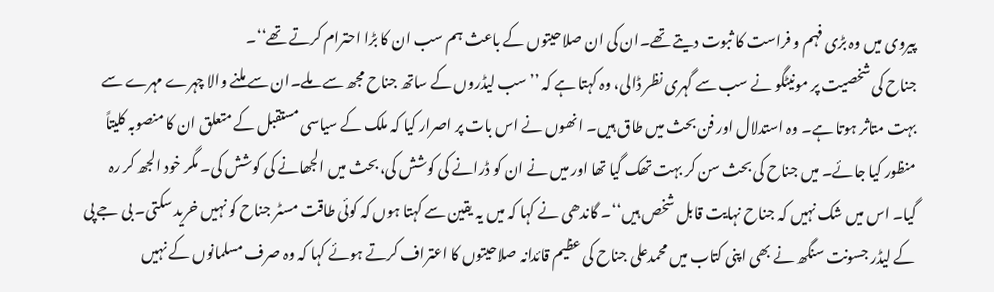پیروی میں وہ بڑی فہم و فراست کا ثبوت دیتے تھے۔ان کی ان صلاحیتوں کے باعث ہم سب ان کا بڑا احترام کرتے تھے‘‘۔
جناح کی شخصیت پر مونیٹگو نے سب سے گہری نظر ڈالی، وہ کہتا ہے کہ ’’سب لیڈروں کے ساتھ جناح مجھ سے ملے۔ان سے ملنے والا چہرے مہرے سے بہت متاثر ہوتا ہے۔ وہ استدلال اور فن بحث میں طاق ہیں۔ انھوں نے اس بات پر اصرار کیا کہ ملک کے سیاسی مستقبل کے متعلق ان کا منصوبہ کلیتاً منظور کیا جائے۔ میں جناح کی بحث سن کر بہت تھک گیا تھا اور میں نے ان کو ڈرانے کی کوشش کی، بحث میں الجھانے کی کوشش کی۔ مگر خود الجھ کر رہ گیا۔ اس میں شک نہیں کہ جناح نہایت قابل شخص ہیں‘‘۔ گاندھی نے کہا کہ میں یہ یقین سے کہتا ہوں کہ کوئی طاقت مسٹر جناح کو نہیں خرید سکتی۔ بی جے پی کے لیڈر جسونت سنگھ نے بھی اپنی کتاب میں محمدعلی جناح کی عظیم قائدانہ صلاحیتوں کا اعتراف کرتے ہوئے کہا کہ وہ صرف مسلمانوں کے نہیں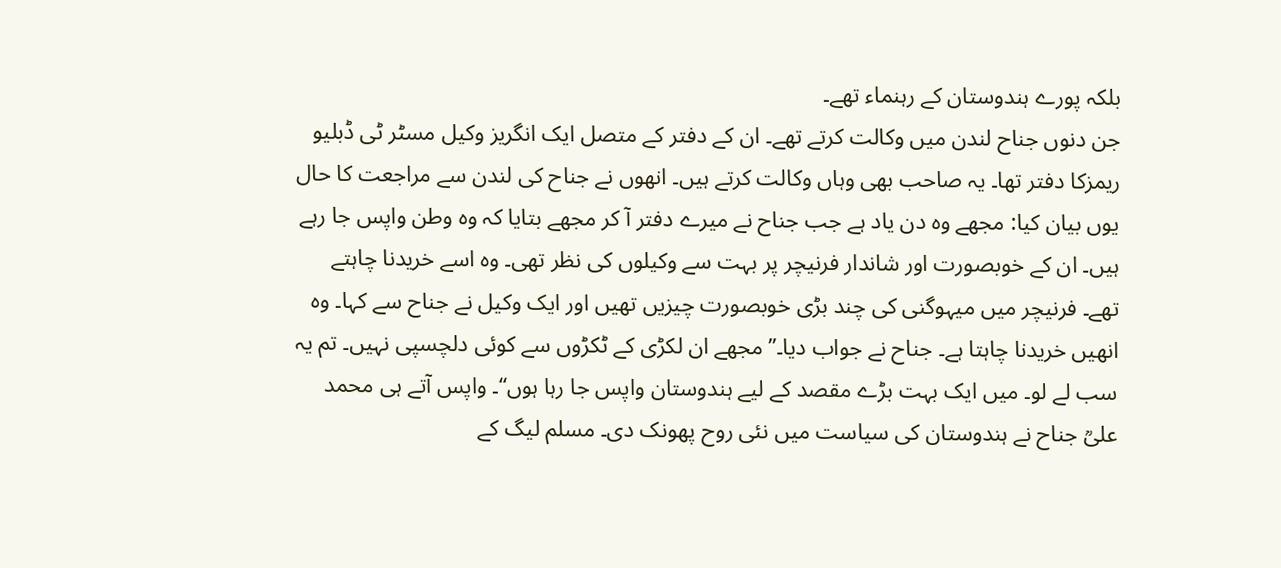بلکہ پورے ہندوستان کے رہنماء تھے۔
جن دنوں جناح لندن میں وکالت کرتے تھے۔ ان کے دفتر کے متصل ایک انگریز وکیل مسٹر ٹی ڈبلیو ریمزکا دفتر تھا۔ یہ صاحب بھی وہاں وکالت کرتے ہیں۔ انھوں نے جناح کی لندن سے مراجعت کا حال یوں بیان کیا: مجھے وہ دن یاد ہے جب جناح نے میرے دفتر آ کر مجھے بتایا کہ وہ وطن واپس جا رہے ہیں۔ ان کے خوبصورت اور شاندار فرنیچر پر بہت سے وکیلوں کی نظر تھی۔ وہ اسے خریدنا چاہتے تھے۔ فرنیچر میں میہوگنی کی چند بڑی خوبصورت چیزیں تھیں اور ایک وکیل نے جناح سے کہا۔ وہ انھیں خریدنا چاہتا ہے۔ جناح نے جواب دیا۔’’مجھے ان لکڑی کے ٹکڑوں سے کوئی دلچسپی نہیں۔ تم یہ سب لے لو۔ میں ایک بہت بڑے مقصد کے لیے ہندوستان واپس جا رہا ہوں‘‘۔ واپس آتے ہی محمد علیؒ جناح نے ہندوستان کی سیاست میں نئی روح پھونک دی۔ مسلم لیگ کے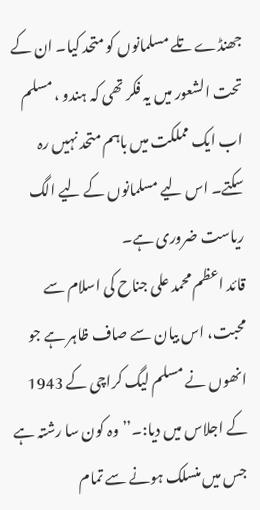جھنڈے تلے مسلمانوں کو متحد کیا۔ ان کے تحت الشعور میں یہ فکر تھی کہ ہندو ، مسلم اب ایک مملکت میں باہم متحد نہیں رہ سکتے۔ اس لیے مسلمانوں کے لیے الگ ریاست ضروری ہے۔
قائد اعظم محمد علی جناح کی اسلام سے محبت، اس بیان سے صاف ظاہر ہے جو انھوں نے مسلم لیگ کراچی کے 1943 کے اجلاس میں دیا:۔’’وہ کون سا رشتہ ہے جس میں منسلک ہونے سے تمام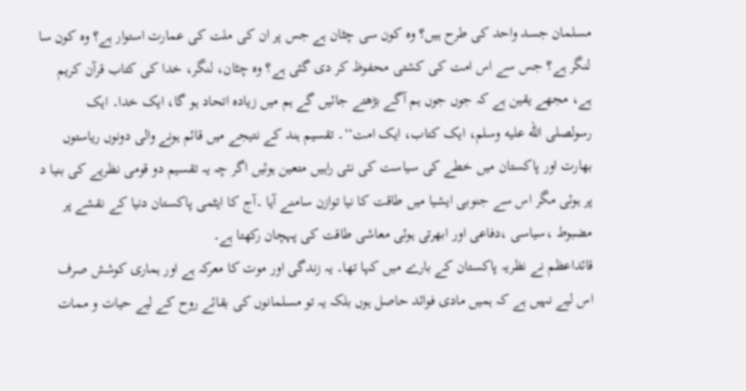مسلمان جسد واحد کی طرح ہیں؟ وہ کون سی چٹان ہے جس پر ان کی ملت کی عمارت استوار ہے؟ وہ کون سا لنگر ہے؟ جس سے اس امت کی کشتی محفوظ کر دی گئی ہے؟ وہ چٹان، لنگر، خدا کی کتاب قرآن کریم ہے، مجھے یقین ہے کہ جوں جوں ہم آگے بڑھتے جائیں گے ہم میں زیادہ اتحاد ہو گا، ایک خدا۔ ایک رسولصلى الله عليه وسلم، ایک کتاب، ایک امت‘‘۔ تقسیم ہند کے نتیجے میں قائم ہونے والی دونوں ریاستوں بھارت اور پاکستان میں خطے کی سیاست کی نئی راہیں متعین ہوئیں اگر چہ یہ تقسیم دو قومی نظریے کی بنیا د پر ہوئی مگر اس سے جنوبی ایشیا میں طاقت کا نیا توازن سامنے آیا ۔آج کا ایٹمی پاکستان دنیا کے نقشے پر مضبوط ،سیاسی ،دفاعی اور ابھرتی ہوئی معاشی طاقت کی پہچان رکھتا ہے۔
قائداعظم نے نظریہ پاکستان کے بارے میں کہا تھا۔ یہ زندگی اور موت کا معرکہ ہے اور ہماری کوشش صرف اس لیے نہیں ہے کہ ہمیں مادی فوائد حاصل ہوں بلکہ یہ تو مسلمانوں کی بقائے روح کے لیے حیات و ممات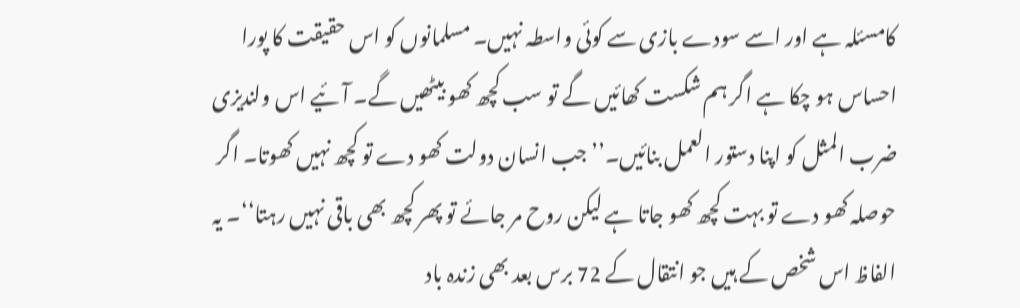کامسئلہ ہے اور اسے سودے بازی سے کوئی واسطہ نہیں۔ مسلمانوں کو اس حقیقت کا پورا احساس ہو چکا ہے اگر ہم شکست کھائیں گے تو سب کچھ کھو بیٹھیں گے۔ آئیے اس ولندیزی ضرب المثل کو اپنا دستور العمل بنائیں۔’’جب انسان دولت کھو دے تو کچھ نہیں کھوتا۔ اگر حوصلہ کھو دے تو بہت کچھ کھو جاتا ہے لیکن روح مر جائے تو پھر کچھ بھی باقی نہیں رہتا‘‘۔ یہ الفاظ اس شخص کے ہیں جو انتقال کے 72 برس بعد بھی زندہ باد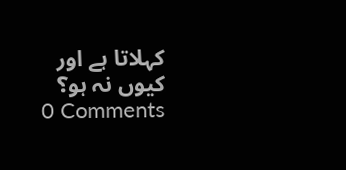کہلاتا ہے اور کیوں نہ ہو؟
0 Comments